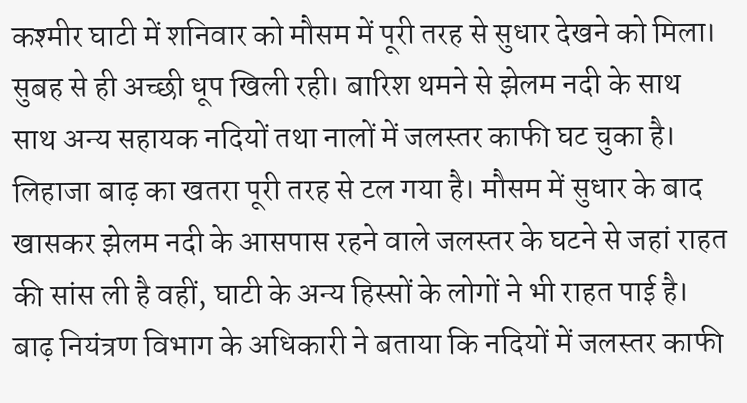कश्मीर घाटी में शनिवार को मौसम में पूरी तरह से सुधार देखने को मिला। सुबह से ही अच्छी धूप खिली रही। बारिश थमने से झेलम नदी के साथ साथ अन्य सहायक नदियों तथा नालों में जलस्तर काफी घट चुका है। लिहाजा बाढ़ का खतरा पूरी तरह से टल गया है। मौसम में सुधार के बाद खासकर झेलम नदी के आसपास रहने वाले जलस्तर के घटने से जहां राहत की सांस ली है वहीं, घाटी के अन्य हिस्सों के लोगों ने भी राहत पाई है।
बाढ़ नियंत्रण विभाग के अधिकारी ने बताया कि नदियों में जलस्तर काफी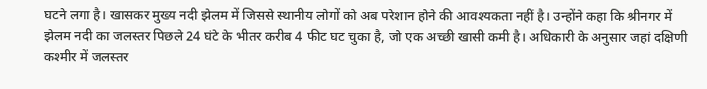घटने लगा है। खासकर मुख्य नदी झेलम में जिससे स्थानीय लोगों को अब परेशान होने की आवश्यकता नहीं है। उन्होंने कहा कि श्रीनगर में झेलम नदी का जलस्तर पिछले 24 घंटे के भीतर करीब 4 फीट घट चुका है, जो एक अच्छी खासी कमी है। अधिकारी के अनुसार जहां दक्षिणी कश्मीर में जलस्तर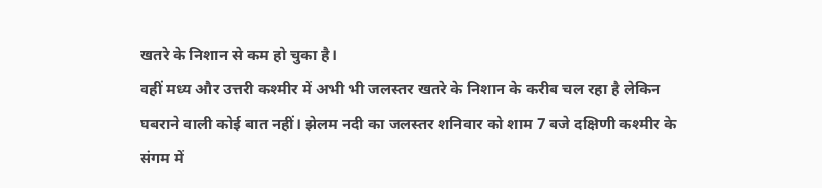खतरे के निशान से कम हो चुका है।
वहीं मध्य और उत्तरी कश्मीर में अभी भी जलस्तर खतरे के निशान के करीब चल रहा है लेकिन घबराने वाली कोई बात नहीं। झेलम नदी का जलस्तर शनिवार को शाम 7 बजे दक्षिणी कश्मीर के संगम में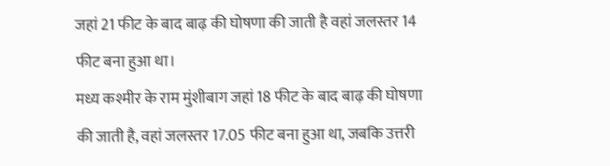जहां 21 फीट के बाद बाढ़ की घोषणा की जाती है वहां जलस्तर 14 फीट बना हुआ था।
मध्य कश्मीर के राम मुंशीबाग जहां 18 फीट के बाद बाढ़ की घोषणा की जाती है, वहां जलस्तर 17.05 फीट बना हुआ था, जबकि उत्तरी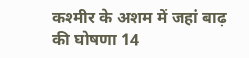कश्मीर के अशम में जहां बाढ़ की घोषणा 14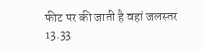फीट पर की जाती है वहां जलस्तर 13.33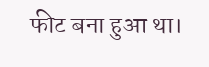फीट बना हुआ था।